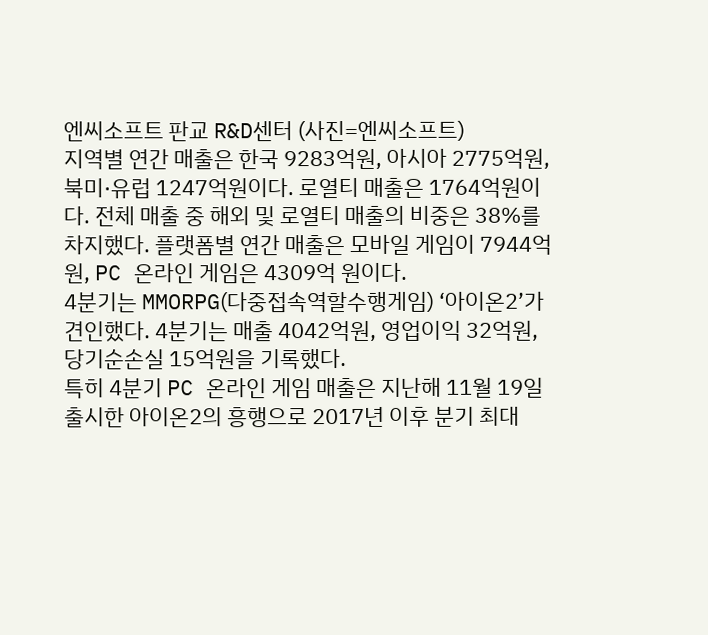엔씨소프트 판교 R&D센터 (사진=엔씨소프트)
지역별 연간 매출은 한국 9283억원, 아시아 2775억원, 북미·유럽 1247억원이다. 로열티 매출은 1764억원이다. 전체 매출 중 해외 및 로열티 매출의 비중은 38%를 차지했다. 플랫폼별 연간 매출은 모바일 게임이 7944억 원, PC 온라인 게임은 4309억 원이다.
4분기는 MMORPG(다중접속역할수행게임) ‘아이온2’가 견인했다. 4분기는 매출 4042억원, 영업이익 32억원, 당기순손실 15억원을 기록했다.
특히 4분기 PC 온라인 게임 매출은 지난해 11월 19일 출시한 아이온2의 흥행으로 2017년 이후 분기 최대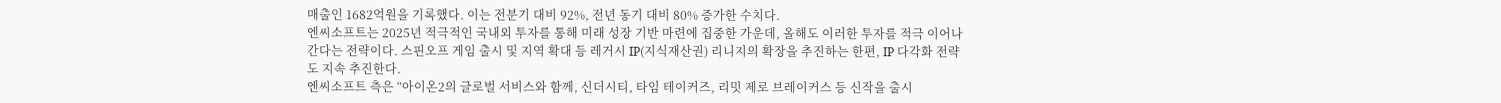매출인 1682억원을 기록했다. 이는 전분기 대비 92%, 전년 동기 대비 80% 증가한 수치다.
엔씨소프트는 2025년 적극적인 국내외 투자를 통해 미래 성장 기반 마련에 집중한 가운데, 올해도 이러한 투자를 적극 이어나간다는 전략이다. 스핀오프 게임 출시 및 지역 확대 등 레거시 IP(지식재산권) 리니지의 확장을 추진하는 한편, IP 다각화 전략도 지속 추진한다.
엔씨소프트 측은 “아이온2의 글로벌 서비스와 함께, 신더시티, 타임 테이커즈, 리밋 제로 브레이커스 등 신작을 출시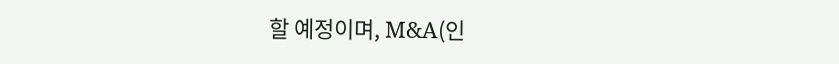할 예정이며, M&A(인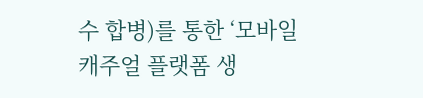수 합병)를 통한 ‘모바일 캐주얼 플랫폼 생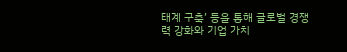태계 구축’ 등을 통해 글로벌 경쟁력 강화와 기업 가치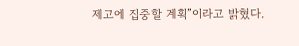제고에 집중할 계획”이라고 밝혔다.